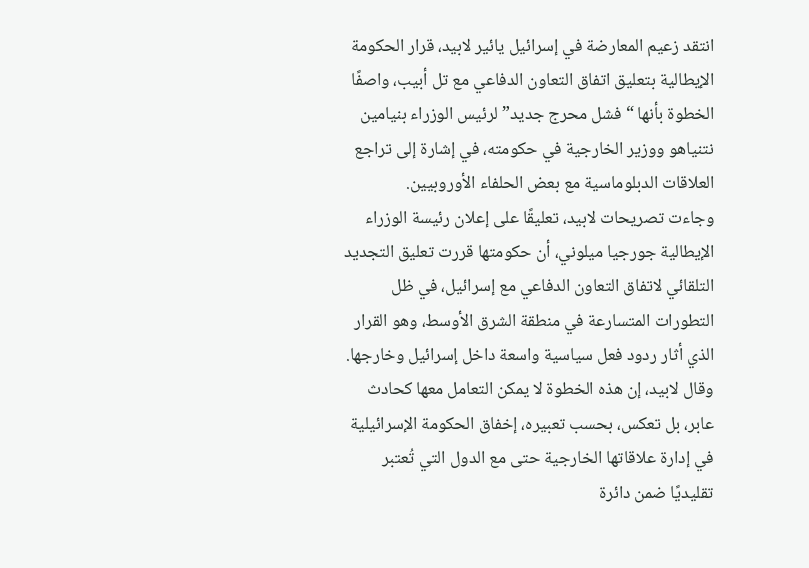انتقد زعيم المعارضة في إسرائيل يائير لابيد، قرار الحكومة الإيطالية بتعليق اتفاق التعاون الدفاعي مع تل أبيب، واصفًا الخطوة بأنها “فشل محرج جديد” لرئيس الوزراء بنيامين نتنياهو ووزير الخارجية في حكومته، في إشارة إلى تراجع العلاقات الدبلوماسية مع بعض الحلفاء الأوروبيين.
وجاءت تصريحات لابيد، تعليقًا على إعلان رئيسة الوزراء الإيطالية جورجيا ميلوني، أن حكومتها قررت تعليق التجديد التلقائي لاتفاق التعاون الدفاعي مع إسرائيل، في ظل التطورات المتسارعة في منطقة الشرق الأوسط، وهو القرار الذي أثار ردود فعل سياسية واسعة داخل إسرائيل وخارجها.
وقال لابيد، إن هذه الخطوة لا يمكن التعامل معها كحادث عابر، بل تعكس، بحسب تعبيره، إخفاق الحكومة الإسرائيلية في إدارة علاقاتها الخارجية حتى مع الدول التي تُعتبر تقليديًا ضمن دائرة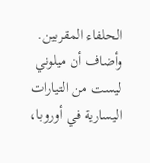الحلفاء المقربين.
وأضاف أن ميلوني ليست من التيارات اليسارية في أوروبا،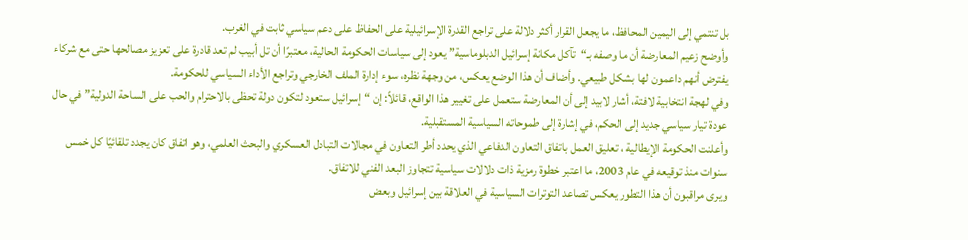بل تنتمي إلى اليمين المحافظ، ما يجعل القرار أكثر دلالة على تراجع القدرة الإسرائيلية على الحفاظ على دعم سياسي ثابت في الغرب.
وأوضح زعيم المعارضة أن ما وصفه بـ“تآكل مكانة إسرائيل الدبلوماسية” يعود إلى سياسات الحكومة الحالية، معتبرًا أن تل أبيب لم تعد قادرة على تعزيز مصالحها حتى مع شركاء يفترض أنهم داعمون لها بشكل طبيعي. وأضاف أن هذا الوضع يعكس، من وجهة نظره، سوء إدارة الملف الخارجي وتراجع الأداء السياسي للحكومة.
وفي لهجة انتخابية لافتة، أشار لابيد إلى أن المعارضة ستعمل على تغيير هذا الواقع، قائلاً: إن “إسرائيل ستعود لتكون دولة تحظى بالاحترام والحب على الساحة الدولية” في حال عودة تيار سياسي جديد إلى الحكم، في إشارة إلى طموحاته السياسية المستقبلية.
وأعلنت الحكومة الإيطالية ، تعليق العمل باتفاق التعاون الدفاعي الذي يحدد أطر التعاون في مجالات التبادل العسكري والبحث العلمي، وهو اتفاق كان يجدد تلقائيًا كل خمس سنوات منذ توقيعه في عام 2003، ما اعتبر خطوة رمزية ذات دلالات سياسية تتجاوز البعد الفني للاتفاق.
ويرى مراقبون أن هذا التطور يعكس تصاعد التوترات السياسية في العلاقة بين إسرائيل وبعض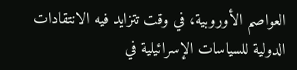العواصم الأوروبية، في وقت تتزايد فيه الانتقادات الدولية للسياسات الإسرائيلية في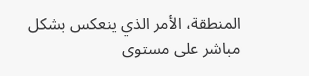المنطقة، الأمر الذي ينعكس بشكل مباشر على مستوى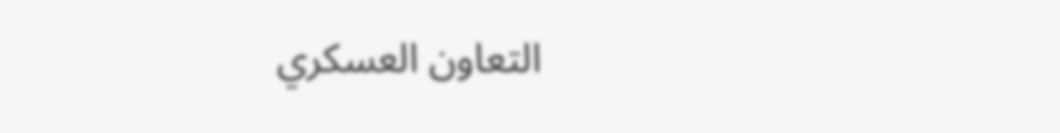التعاون العسكري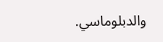والدبلوماسي.